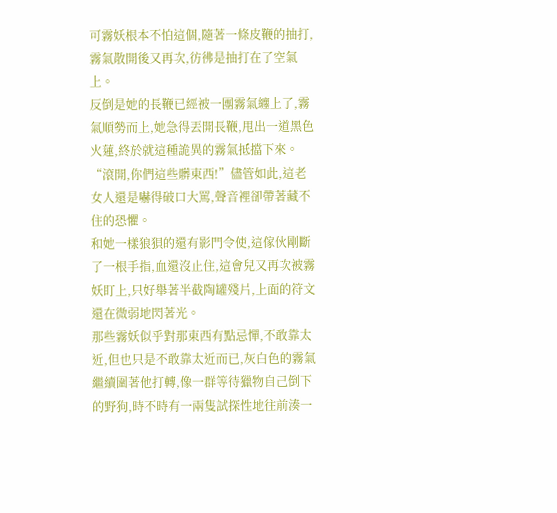可霧妖根本不怕這個,隨著一條皮鞭的抽打,霧氣散開後又再次,彷彿是抽打在了空氣上。
反倒是她的長鞭已經被一團霧氣纏上了,霧氣順勢而上,她急得丟開長鞭,甩出一道黑色火蓮,終於就這種詭異的霧氣抵擋下來。
“滾開,你們這些髒東西!”儘管如此,這老女人還是嚇得破口大罵,聲音裡卻帶著藏不住的恐懼。
和她一樣狼狽的還有影門令使,這傢伙剛斷了一根手指,血還沒止住,這會兒又再次被霧妖盯上,只好舉著半截陶罐殘片,上面的符文還在微弱地閃著光。
那些霧妖似乎對那東西有點忌憚,不敢靠太近,但也只是不敢靠太近而已,灰白色的霧氣繼續圍著他打轉,像一群等待獵物自己倒下的野狗,時不時有一兩隻試探性地往前湊一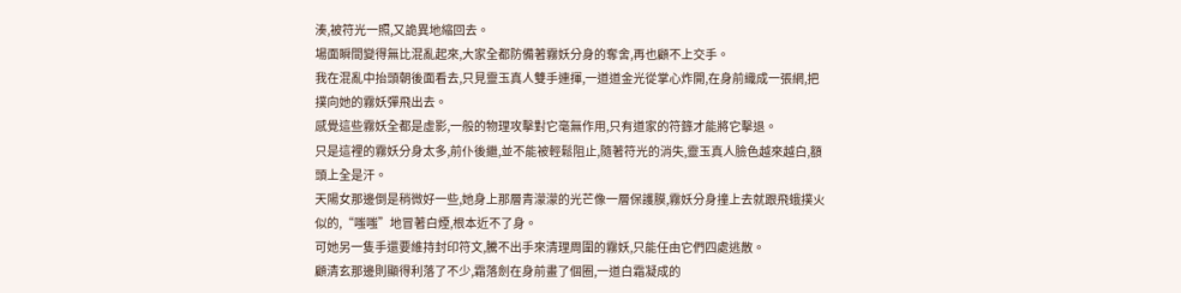湊,被符光一照,又詭異地縮回去。
場面瞬間變得無比混亂起來,大家全都防備著霧妖分身的奪舍,再也顧不上交手。
我在混亂中抬頭朝後面看去,只見靈玉真人雙手連揮,一道道金光從掌心炸開,在身前織成一張網,把撲向她的霧妖彈飛出去。
感覺這些霧妖全都是虛影,一般的物理攻擊對它毫無作用,只有道家的符籙才能將它擊退。
只是這裡的霧妖分身太多,前仆後繼,並不能被輕鬆阻止,隨著符光的消失,靈玉真人臉色越來越白,額頭上全是汗。
天陽女那邊倒是稍微好一些,她身上那層青濛濛的光芒像一層保護膜,霧妖分身撞上去就跟飛蛾撲火似的,“嗤嗤”地冒著白煙,根本近不了身。
可她另一隻手還要維持封印符文,騰不出手來清理周圍的霧妖,只能任由它們四處逃散。
顧清玄那邊則顯得利落了不少,霜落劍在身前畫了個圈,一道白霜凝成的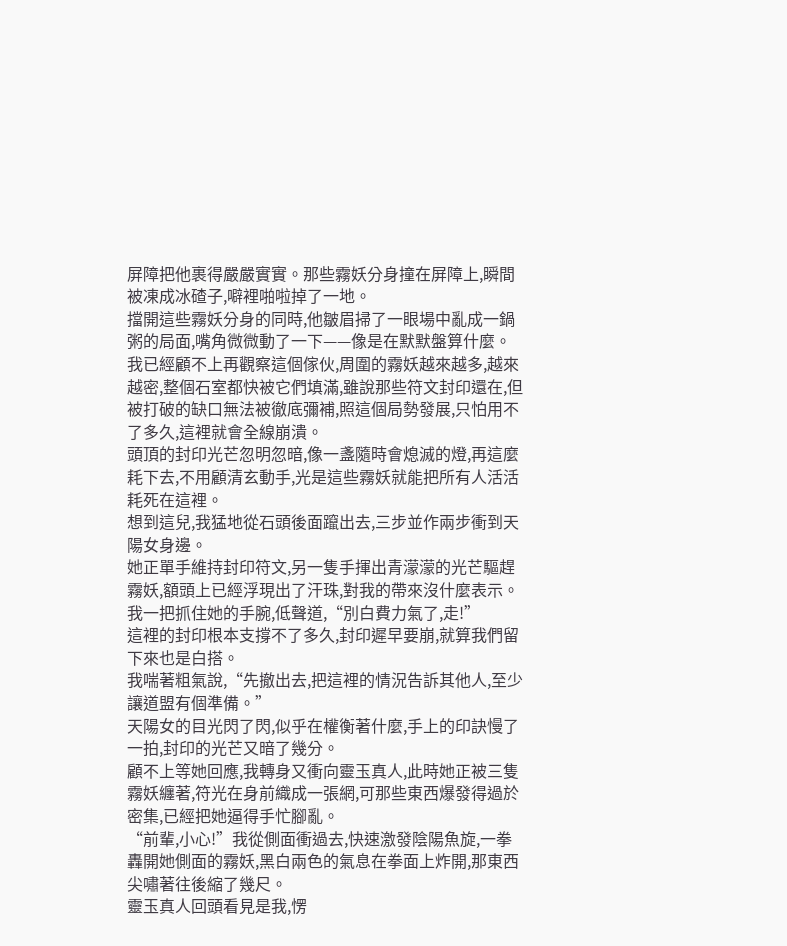屏障把他裹得嚴嚴實實。那些霧妖分身撞在屏障上,瞬間被凍成冰碴子,噼裡啪啦掉了一地。
擋開這些霧妖分身的同時,他皺眉掃了一眼場中亂成一鍋粥的局面,嘴角微微動了一下——像是在默默盤算什麼。
我已經顧不上再觀察這個傢伙,周圍的霧妖越來越多,越來越密,整個石室都快被它們填滿,雖說那些符文封印還在,但被打破的缺口無法被徹底彌補,照這個局勢發展,只怕用不了多久,這裡就會全線崩潰。
頭頂的封印光芒忽明忽暗,像一盞隨時會熄滅的燈,再這麼耗下去,不用顧清玄動手,光是這些霧妖就能把所有人活活耗死在這裡。
想到這兒,我猛地從石頭後面躥出去,三步並作兩步衝到天陽女身邊。
她正單手維持封印符文,另一隻手揮出青濛濛的光芒驅趕霧妖,額頭上已經浮現出了汗珠,對我的帶來沒什麼表示。
我一把抓住她的手腕,低聲道,“別白費力氣了,走!”
這裡的封印根本支撐不了多久,封印遲早要崩,就算我們留下來也是白搭。
我喘著粗氣說,“先撤出去,把這裡的情況告訴其他人,至少讓道盟有個準備。”
天陽女的目光閃了閃,似乎在權衡著什麼,手上的印訣慢了一拍,封印的光芒又暗了幾分。
顧不上等她回應,我轉身又衝向靈玉真人,此時她正被三隻霧妖纏著,符光在身前織成一張網,可那些東西爆發得過於密集,已經把她逼得手忙腳亂。
“前輩,小心!”我從側面衝過去,快速激發陰陽魚旋,一拳轟開她側面的霧妖,黑白兩色的氣息在拳面上炸開,那東西尖嘯著往後縮了幾尺。
靈玉真人回頭看見是我,愣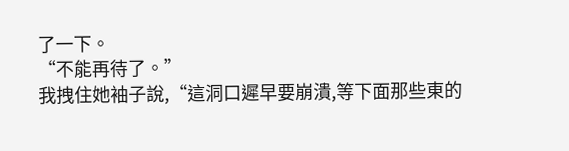了一下。
“不能再待了。”
我拽住她袖子說,“這洞口遲早要崩潰,等下面那些東的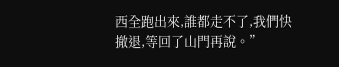西全跑出來,誰都走不了,我們快撤退,等回了山門再說。”